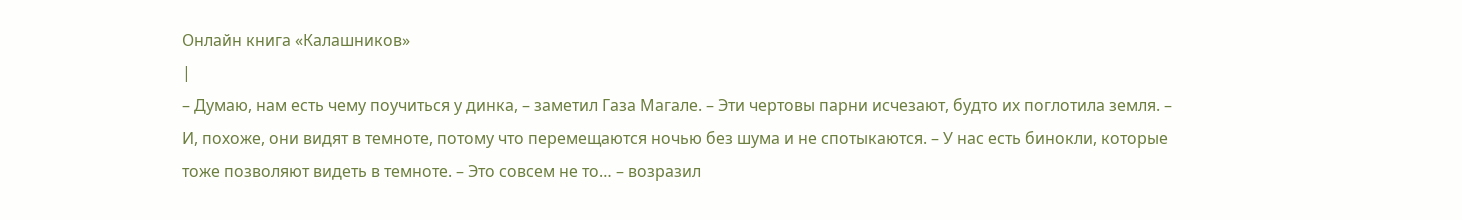Онлайн книга «Калашников»
|
– Думаю, нам есть чему поучиться у динка, – заметил Газа Магале. – Эти чертовы парни исчезают, будто их поглотила земля. – И, похоже, они видят в темноте, потому что перемещаются ночью без шума и не спотыкаются. – У нас есть бинокли, которые тоже позволяют видеть в темноте. – Это совсем не то… – возразил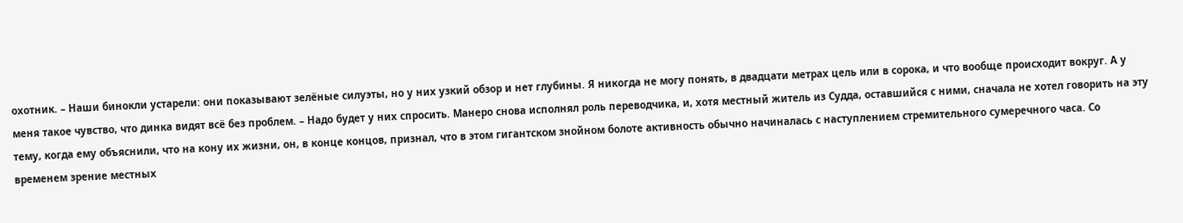охотник. – Наши бинокли устарели: они показывают зелёные силуэты, но у них узкий обзор и нет глубины. Я никогда не могу понять, в двадцати метрах цель или в сорока, и что вообще происходит вокруг. А у меня такое чувство, что динка видят всё без проблем. – Надо будет у них спросить. Манеро снова исполнял роль переводчика, и, хотя местный житель из Судда, оставшийся с ними, сначала не хотел говорить на эту тему, когда ему объяснили, что на кону их жизни, он, в конце концов, признал, что в этом гигантском знойном болоте активность обычно начиналась с наступлением стремительного сумеречного часа. Со временем зрение местных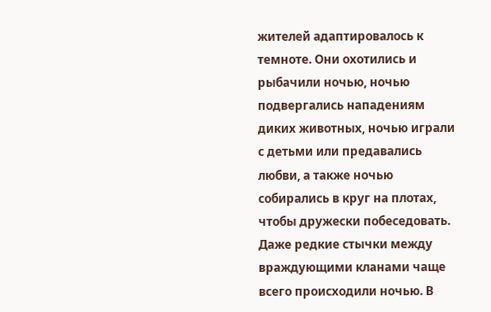жителей адаптировалось к темноте. Они охотились и рыбачили ночью, ночью подвергались нападениям диких животных, ночью играли с детьми или предавались любви, а также ночью собирались в круг на плотах, чтобы дружески побеседовать. Даже редкие стычки между враждующими кланами чаще всего происходили ночью. В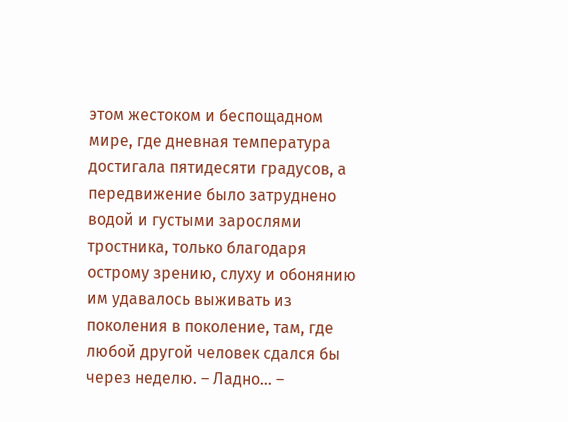этом жестоком и беспощадном мире, где дневная температура достигала пятидесяти градусов, а передвижение было затруднено водой и густыми зарослями тростника, только благодаря острому зрению, слуху и обонянию им удавалось выживать из поколения в поколение, там, где любой другой человек сдался бы через неделю. – Ладно… –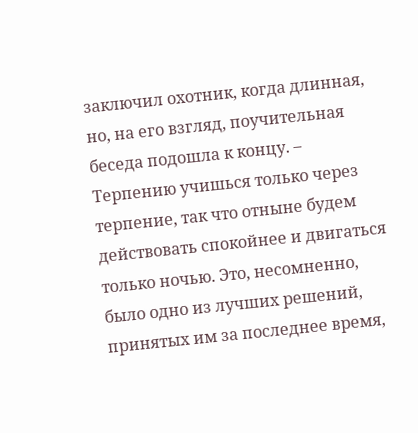заключил охотник, когда длинная, но, на его взгляд, поучительная беседа подошла к концу. – Терпению учишься только через терпение, так что отныне будем действовать спокойнее и двигаться только ночью. Это, несомненно, было одно из лучших решений, принятых им за последнее время,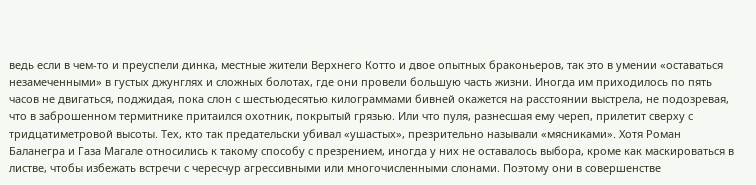ведь если в чем-то и преуспели динка, местные жители Верхнего Котто и двое опытных браконьеров, так это в умении «оставаться незамеченными» в густых джунглях и сложных болотах, где они провели большую часть жизни. Иногда им приходилось по пять часов не двигаться, поджидая, пока слон с шестьюдесятью килограммами бивней окажется на расстоянии выстрела, не подозревая, что в заброшенном термитнике притаился охотник, покрытый грязью. Или что пуля, разнесшая ему череп, прилетит сверху с тридцатиметровой высоты. Тех, кто так предательски убивал «ушастых», презрительно называли «мясниками». Хотя Роман Баланегра и Газа Магале относились к такому способу с презрением, иногда у них не оставалось выбора, кроме как маскироваться в листве, чтобы избежать встречи с чересчур агрессивными или многочисленными слонами. Поэтому они в совершенстве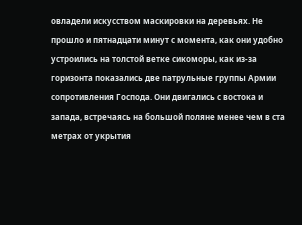овладели искусством маскировки на деревьях. Не прошло и пятнадцати минут с момента, как они удобно устроились на толстой ветке сикоморы, как из-за горизонта показались две патрульные группы Армии сопротивления Господа. Они двигались с востока и запада, встречаясь на большой поляне менее чем в ста метрах от укрытия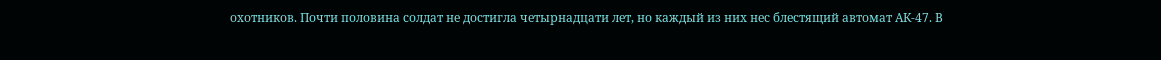охотников. Почти половина солдат не достигла четырнадцати лет, но каждый из них нес блестящий автомат АК-47. В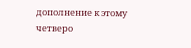дополнение к этому четверо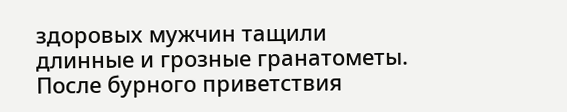здоровых мужчин тащили длинные и грозные гранатометы. После бурного приветствия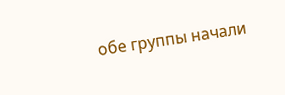обе группы начали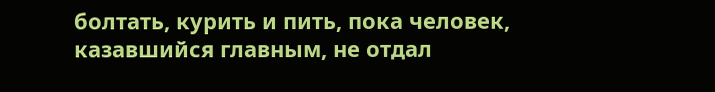болтать, курить и пить, пока человек, казавшийся главным, не отдал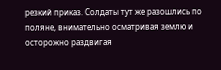резкий приказ. Солдаты тут же разошлись по поляне, внимательно осматривая землю и осторожно раздвигая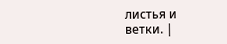листья и ветки. |